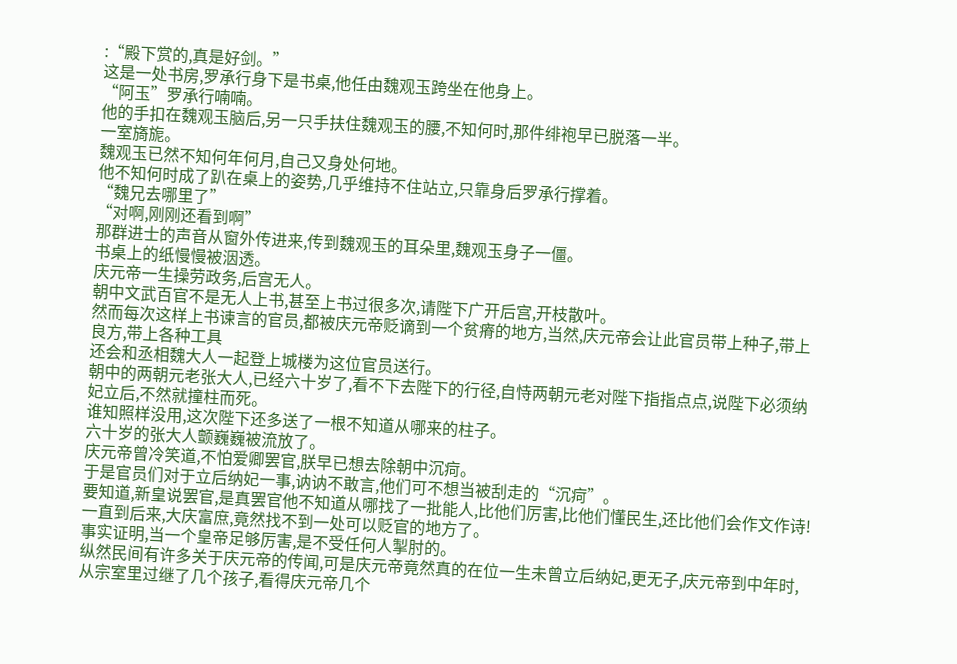:“殿下赏的,真是好剑。”
这是一处书房,罗承行身下是书桌,他任由魏观玉跨坐在他身上。
“阿玉”罗承行喃喃。
他的手扣在魏观玉脑后,另一只手扶住魏观玉的腰,不知何时,那件绯袍早已脱落一半。
一室旖旎。
魏观玉已然不知何年何月,自己又身处何地。
他不知何时成了趴在桌上的姿势,几乎维持不住站立,只靠身后罗承行撑着。
“魏兄去哪里了”
“对啊,刚刚还看到啊”
那群进士的声音从窗外传进来,传到魏观玉的耳朵里,魏观玉身子一僵。
书桌上的纸慢慢被洇透。
庆元帝一生操劳政务,后宫无人。
朝中文武百官不是无人上书,甚至上书过很多次,请陛下广开后宫,开枝散叶。
然而每次这样上书谏言的官员,都被庆元帝贬谪到一个贫瘠的地方,当然,庆元帝会让此官员带上种子,带上良方,带上各种工具
还会和丞相魏大人一起登上城楼为这位官员送行。
朝中的两朝元老张大人,已经六十岁了,看不下去陛下的行径,自恃两朝元老对陛下指指点点,说陛下必须纳妃立后,不然就撞柱而死。
谁知照样没用,这次陛下还多送了一根不知道从哪来的柱子。
六十岁的张大人颤巍巍被流放了。
庆元帝曾冷笑道,不怕爱卿罢官,朕早已想去除朝中沉疴。
于是官员们对于立后纳妃一事,讷讷不敢言,他们可不想当被刮走的“沉疴”。
要知道,新皇说罢官,是真罢官他不知道从哪找了一批能人,比他们厉害,比他们懂民生,还比他们会作文作诗!
一直到后来,大庆富庶,竟然找不到一处可以贬官的地方了。
事实证明,当一个皇帝足够厉害,是不受任何人掣肘的。
纵然民间有许多关于庆元帝的传闻,可是庆元帝竟然真的在位一生未曾立后纳妃,更无子,庆元帝到中年时,从宗室里过继了几个孩子,看得庆元帝几个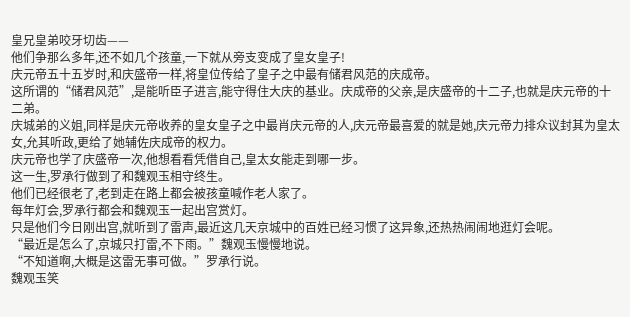皇兄皇弟咬牙切齿——
他们争那么多年,还不如几个孩童,一下就从旁支变成了皇女皇子!
庆元帝五十五岁时,和庆盛帝一样,将皇位传给了皇子之中最有储君风范的庆成帝。
这所谓的“储君风范”,是能听臣子进言,能守得住大庆的基业。庆成帝的父亲,是庆盛帝的十二子,也就是庆元帝的十二弟。
庆城弟的义姐,同样是庆元帝收养的皇女皇子之中最肖庆元帝的人,庆元帝最喜爱的就是她,庆元帝力排众议封其为皇太女,允其听政,更给了她辅佐庆成帝的权力。
庆元帝也学了庆盛帝一次,他想看看凭借自己,皇太女能走到哪一步。
这一生,罗承行做到了和魏观玉相守终生。
他们已经很老了,老到走在路上都会被孩童喊作老人家了。
每年灯会,罗承行都会和魏观玉一起出宫赏灯。
只是他们今日刚出宫,就听到了雷声,最近这几天京城中的百姓已经习惯了这异象,还热热闹闹地逛灯会呢。
“最近是怎么了,京城只打雷,不下雨。”魏观玉慢慢地说。
“不知道啊,大概是这雷无事可做。”罗承行说。
魏观玉笑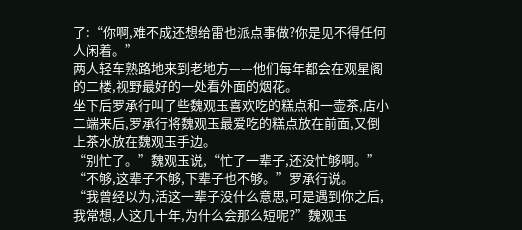了:“你啊,难不成还想给雷也派点事做?你是见不得任何人闲着。”
两人轻车熟路地来到老地方——他们每年都会在观星阁的二楼,视野最好的一处看外面的烟花。
坐下后罗承行叫了些魏观玉喜欢吃的糕点和一壶茶,店小二端来后,罗承行将魏观玉最爱吃的糕点放在前面,又倒上茶水放在魏观玉手边。
“别忙了。”魏观玉说,“忙了一辈子,还没忙够啊。”
“不够,这辈子不够,下辈子也不够。”罗承行说。
“我曾经以为,活这一辈子没什么意思,可是遇到你之后,我常想,人这几十年,为什么会那么短呢?”魏观玉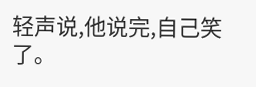轻声说,他说完,自己笑了。